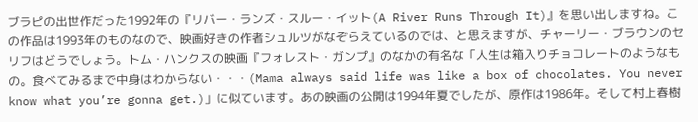ブラピの出世作だった1992年の『リバー・ランズ・スルー・イット(A River Runs Through It)』を思い出しますね。この作品は1993年のものなので、映画好きの作者シュルツがなぞらえているのでは、と思えますが、チャーリー・ブラウンのセリフはどうでしょう。トム・ハンクスの映画『フォレスト・ガンプ』のなかの有名な「人生は箱入りチョコレートのようなもの。食べてみるまで中身はわからない・・・(Mama always said life was like a box of chocolates. You never know what you’re gonna get.)」に似ています。あの映画の公開は1994年夏でしたが、原作は1986年。そして村上春樹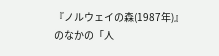『ノルウェイの森(1987年)』のなかの「人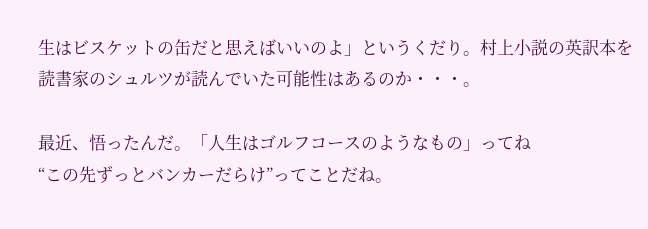生はビスケットの缶だと思えばいいのよ」というくだり。村上小説の英訳本を読書家のシュルツが読んでいた可能性はあるのか・・・。

最近、悟ったんだ。「人生はゴルフコースのようなもの」ってね
“この先ずっとバンカーだらけ”ってことだね。